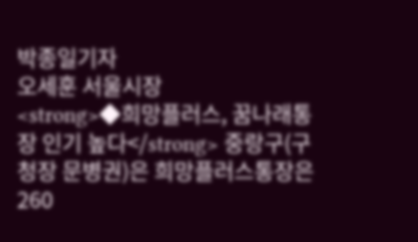박종일기자
오세훈 서울시장
<strong>◆희망플러스, 꿈나래통장 인기 높다</strong> 중랑구(구청장 문병권)은 희망플러스통장은 260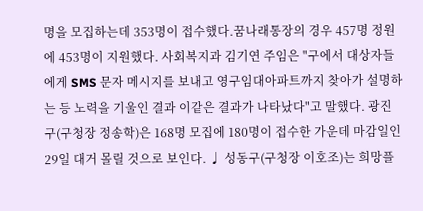명을 모집하는데 353명이 접수했다.꿈나래통장의 경우 457명 정원에 453명이 지원했다. 사회복지과 김기연 주임은 "구에서 대상자들에게 SMS 문자 메시지를 보내고 영구임대아파트까지 찾아가 설명하는 등 노력을 기울인 결과 이같은 결과가 나타났다"고 말했다. 광진구(구청장 정송학)은 168명 모집에 180명이 접수한 가운데 마감일인 29일 대거 몰릴 것으로 보인다. ♩ 성동구(구청장 이호조)는 희망플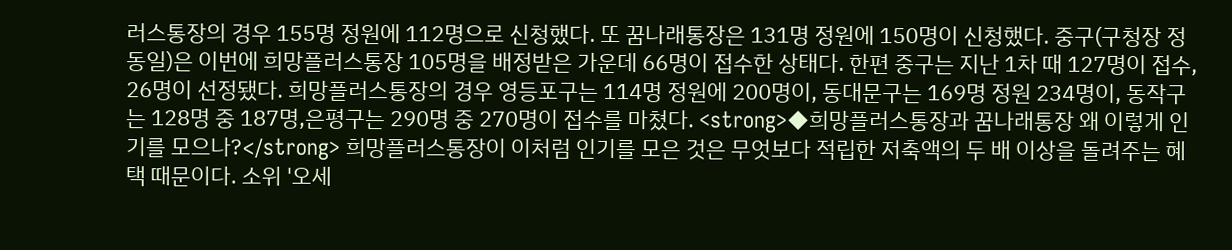러스통장의 경우 155명 정원에 112명으로 신청했다. 또 꿈나래통장은 131명 정원에 150명이 신청했다. 중구(구청장 정동일)은 이번에 희망플러스통장 105명을 배정받은 가운데 66명이 접수한 상태다. 한편 중구는 지난 1차 때 127명이 접수, 26명이 선정됐다. 희망플러스통장의 경우 영등포구는 114명 정원에 200명이, 동대문구는 169명 정원 234명이, 동작구는 128명 중 187명,은평구는 290명 중 270명이 접수를 마쳤다. <strong>◆희망플러스통장과 꿈나래통장 왜 이렇게 인기를 모으나?</strong> 희망플러스통장이 이처럼 인기를 모은 것은 무엇보다 적립한 저축액의 두 배 이상을 돌려주는 혜택 때문이다. 소위 '오세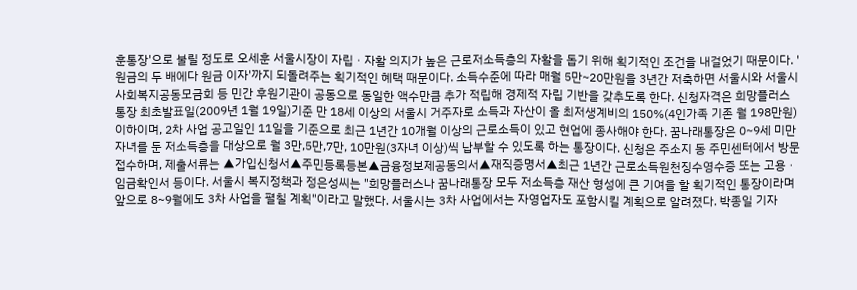훈통장'으로 불릴 정도로 오세훈 서울시장이 자립ㆍ자활 의지가 높은 근로저소득층의 자활을 돕기 위해 획기적인 조건을 내걸었기 때문이다. '원금의 두 배에다 원금 이자'까지 되돌려주는 획기적인 혜택 때문이다. 소득수준에 따라 매월 5만~20만원을 3년간 저축하면 서울시와 서울시 사회복지공동모금회 등 민간 후원기관이 공동으로 동일한 액수만큼 추가 적립해 경제적 자립 기반을 갖추도록 한다. 신청자격은 희망플러스 통장 최초발표일(2009년 1월 19일)기준 만 18세 이상의 서울시 거주자로 소득과 자산이 올 최저생계비의 150%(4인가족 기존 월 198만원) 이하이며, 2차 사업 공고일인 11일을 기준으로 최근 1년간 10개월 이상의 근로소득이 있고 현업에 종사해야 한다. 꿈나래통장은 0~9세 미만 자녀를 둔 저소득층을 대상으로 월 3만,5만,7만, 10만원(3자녀 이상)씩 납부할 수 있도록 하는 통장이다. 신청은 주소지 동 주민센터에서 방문 접수하며, 제출서류는 ▲가입신청서▲주민등록등본▲금융정보제공동의서▲재직증명서▲최근 1년간 근로소득원천징수영수증 또는 고용ㆍ임금확인서 등이다. 서울시 복지정책과 정은성씨는 "희망플러스나 꿈나래통장 모두 저소득층 재산 형성에 큰 기여을 할 획기적인 통장이라며 앞으로 8~9월에도 3차 사업을 펼칠 계획"이라고 말했다. 서울시는 3차 사업에서는 자영업자도 포함시킬 계획으로 알려졌다. 박종일 기자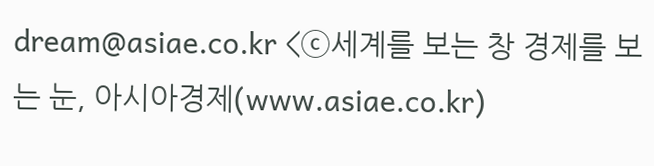dream@asiae.co.kr <ⓒ세계를 보는 창 경제를 보는 눈, 아시아경제(www.asiae.co.kr)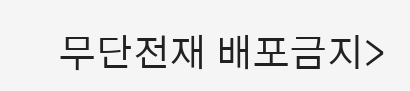무단전재 배포금지>